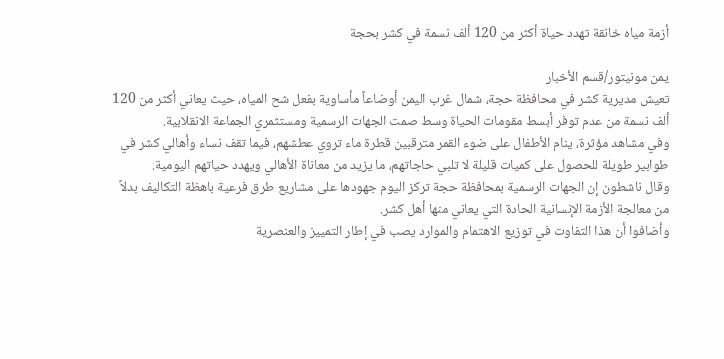أزمة مياه خانقة تهدد حياة أكثر من 120 ألف نسمة في كشر بحجة

يمن مونيتور/قسم الأخبار
تعيش مديرية كشر في محافظة حجة، شمال غرب اليمن أوضاعاً مأساوية بفعل شح المياه، حيث يعاني أكثر من 120 ألف نسمة من عدم توفر أبسط مقومات الحياة وسط صمت الجهات الرسمية ومستثمري الجماعة الانقلابية.
وفي مشاهد مؤثرة، ينام الأطفال على ضوء القمر مترقبين قطرة ماء تروي عطشهم، فيما تقف نساء وأهالي كشر في طوابير طويلة للحصول على كميات قليلة لا تلبي حاجاتهم، ما يزيد من معاناة الأهالي ويهدد حياتهم اليومية.
وقال ناشطون إن الجهات الرسمية بمحافظة حجة تركز اليوم جهودها على مشاريع طرق فرعية باهظة التكاليف بدلاً من معالجة الأزمة الإنسانية الحادة التي يعاني منها أهل كشر.
وأضافوا أن هذا التفاوت في توزيع الاهتمام والموارد يصب في إطار التمييز والعنصرية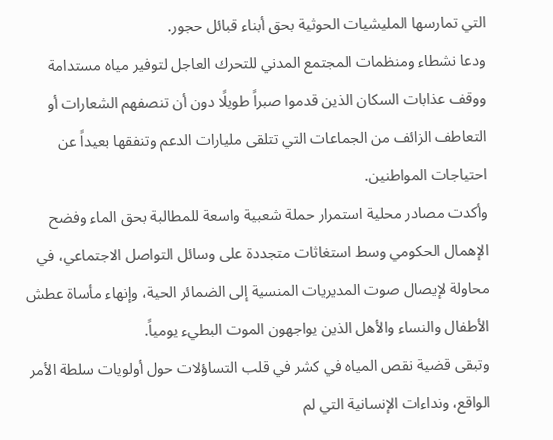التي تمارسها المليشيات الحوثية بحق أبناء قبائل حجور.
ودعا نشطاء ومنظمات المجتمع المدني للتحرك العاجل لتوفير مياه مستدامة ووقف عذابات السكان الذين قدموا صبراً طويلًا دون أن تنصفهم الشعارات أو التعاطف الزائف من الجماعات التي تتلقى مليارات الدعم وتنفقها بعيداً عن احتياجات المواطنين.
وأكدت مصادر محلية استمرار حملة شعبية واسعة للمطالبة بحق الماء وفضح الإهمال الحكومي وسط استغاثات متجددة على وسائل التواصل الاجتماعي، في محاولة لإيصال صوت المديريات المنسية إلى الضمائر الحية، وإنهاء مأساة عطش الأطفال والنساء والأهل الذين يواجهون الموت البطيء يومياً.
وتبقى قضية نقص المياه في كشر في قلب التساؤلات حول أولويات سلطة الأمر الواقع، ونداءات الإنسانية التي لم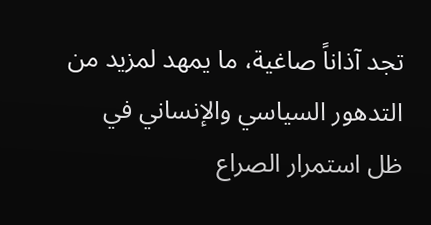تجد آذاناً صاغية، ما يمهد لمزيد من التدهور السياسي والإنساني في ظل استمرار الصراع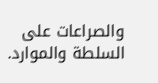والصراعات على السلطة والموارد.